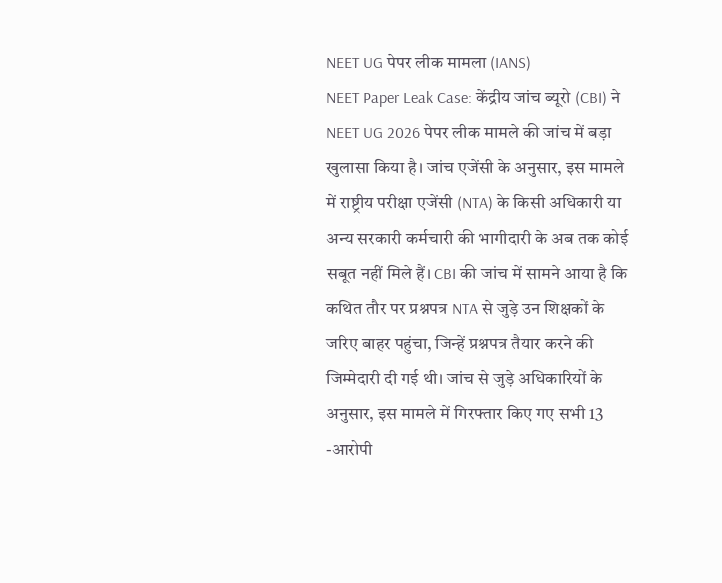NEET UG पेपर लीक मामला (IANS)
NEET Paper Leak Case: केंद्रीय जांच ब्यूरो (CBI) ने NEET UG 2026 पेपर लीक मामले की जांच में बड़ा खुलासा किया है। जांच एजेंसी के अनुसार, इस मामले में राष्ट्रीय परीक्षा एजेंसी (NTA) के किसी अधिकारी या अन्य सरकारी कर्मचारी की भागीदारी के अब तक कोई सबूत नहीं मिले हैं। CBI की जांच में सामने आया है कि कथित तौर पर प्रश्नपत्र NTA से जुड़े उन शिक्षकों के जरिए बाहर पहुंचा, जिन्हें प्रश्नपत्र तैयार करने की जिम्मेदारी दी गई थी। जांच से जुड़े अधिकारियों के अनुसार, इस मामले में गिरफ्तार किए गए सभी 13 -आरोपी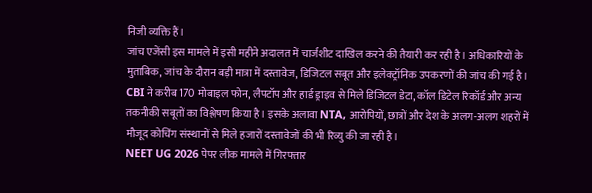निजी व्यक्ति हैं।
जांच एजेंसी इस मामले में इसी महीने अदालत में चार्जशीट दाखिल करने की तैयारी कर रही है। अधिकारियों के मुताबिक, जांच के दौरान बड़ी मात्रा में दस्तावेज, डिजिटल सबूत और इलेक्ट्रॉनिक उपकरणों की जांच की गई है। CBI ने करीब 170 मोबाइल फोन, लैपटॉप और हार्ड ड्राइव से मिले डिजिटल डेटा, कॉल डिटेल रिकॉर्ड और अन्य तकनीकी सबूतों का विश्लेषण किया है। इसके अलावा NTA, आरोपियों, छात्रों और देश के अलग-अलग शहरों में मौजूद कोचिंग संस्थानों से मिले हजारों दस्तावेजों की भी रिव्यु की जा रही है।
NEET UG 2026 पेपर लीक मामले में गिरफ्तार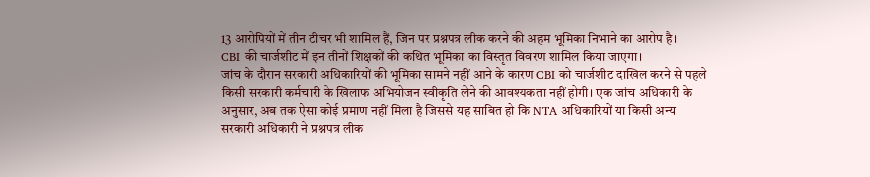13 आरोपियों में तीन टीचर भी शामिल हैं, जिन पर प्रश्नपत्र लीक करने की अहम भूमिका निभाने का आरोप है।
CBI की चार्जशीट में इन तीनों शिक्षकों की कथित भूमिका का विस्तृत विवरण शामिल किया जाएगा।
जांच के दौरान सरकारी अधिकारियों की भूमिका सामने नहीं आने के कारण CBI को चार्जशीट दाखिल करने से पहले किसी सरकारी कर्मचारी के खिलाफ अभियोजन स्वीकृति लेने की आवश्यकता नहीं होगी। एक जांच अधिकारी के अनुसार, अब तक ऐसा कोई प्रमाण नहीं मिला है जिससे यह साबित हो कि NTA अधिकारियों या किसी अन्य सरकारी अधिकारी ने प्रश्नपत्र लीक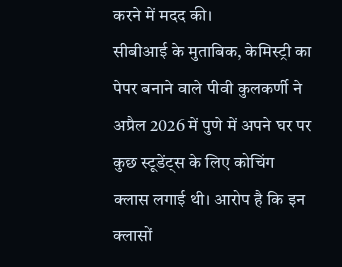करने में मदद की।
सीबीआई के मुताबिक, केमिस्ट्री का पेपर बनाने वाले पीवी कुलकर्णी ने अप्रैल 2026 में पुणे में अपने घर पर कुछ स्टूडेंट्स के लिए कोचिंग क्लास लगाई थी। आरोप है कि इन क्लासों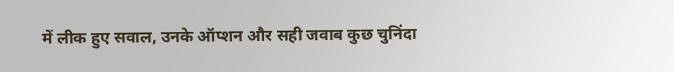में लीक हुए सवाल, उनके ऑप्शन और सही जवाब कुछ चुनिंदा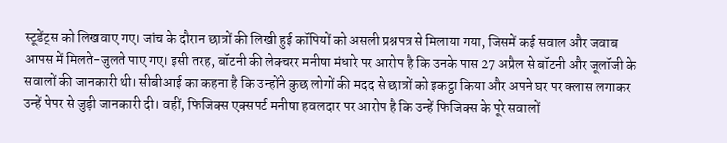स्टूडेंट्स को लिखवाए गए। जांच के दौरान छात्रों की लिखी हुई कॉपियों को असली प्रश्नपत्र से मिलाया गया, जिसमें कई सवाल और जवाब आपस में मिलते-जुलते पाए गए। इसी तरह, बॉटनी की लेक्चरर मनीषा मंधारे पर आरोप है कि उनके पास 27 अप्रैल से बॉटनी और जूलॉजी के सवालों की जानकारी थी। सीबीआई का कहना है कि उन्होंने कुछ लोगों की मदद से छात्रों को इकट्ठा किया और अपने घर पर क्लास लगाकर उन्हें पेपर से जुड़ी जानकारी दी। वहीं, फिजिक्स एक्सपर्ट मनीषा हवलदार पर आरोप है कि उन्हें फिजिक्स के पूरे सवालों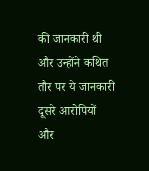की जानकारी थी और उन्होंने कथित तौर पर ये जानकारी दूसरे आरोपियों और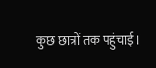कुछ छात्रों तक पहुंचाई।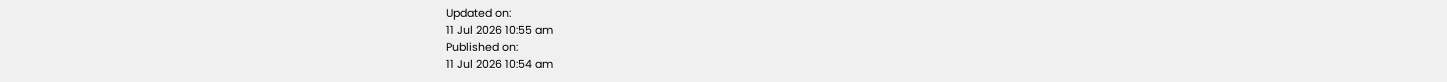Updated on:
11 Jul 2026 10:55 am
Published on:
11 Jul 2026 10:54 am